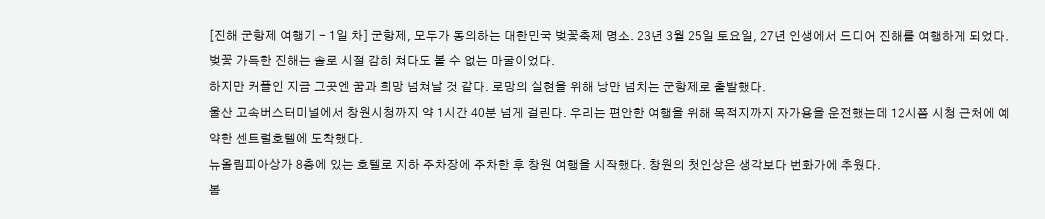[진해 군항제 여행기 - 1일 차] 군항제, 모두가 동의하는 대한민국 벚꽃축제 명소. 23년 3월 25일 토요일, 27년 인생에서 드디어 진해를 여행하게 되었다. 벚꽃 가득한 진해는 솔로 시절 감히 쳐다도 볼 수 없는 마굴이었다.
하지만 커플인 지금 그곳엔 꿈과 희망 넘쳐날 것 같다. 로망의 실현을 위해 낭만 넘치는 군항제로 출발했다.
울산 고속버스터미널에서 창원시청까지 약 1시간 40분 넘게 걸린다. 우리는 편안한 여행을 위해 목적지까지 자가용을 운전했는데 12시쯤 시청 근처에 예약한 센트럴호텔에 도착했다.
뉴올림피아상가 8층에 있는 호텔로 지하 주차장에 주차한 후 창원 여행을 시작했다. 창원의 첫인상은 생각보다 번화가에 추웠다.
봄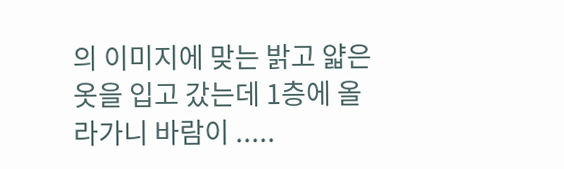의 이미지에 맞는 밝고 얇은 옷을 입고 갔는데 1층에 올라가니 바람이 .....